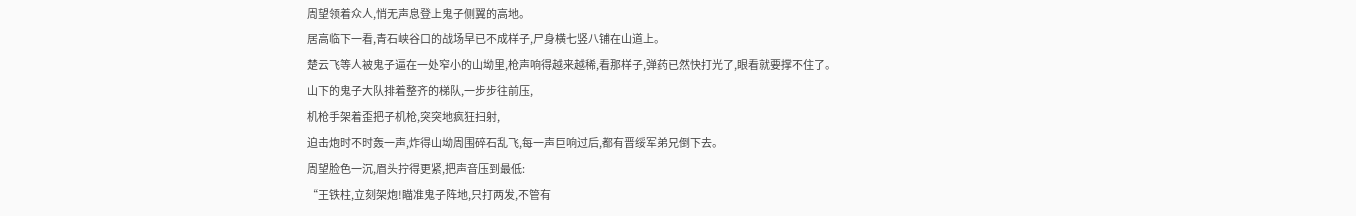周望领着众人,悄无声息登上鬼子侧翼的高地。
居高临下一看,青石峡谷口的战场早已不成样子,尸身横七竖八铺在山道上。
楚云飞等人被鬼子逼在一处窄小的山坳里,枪声响得越来越稀,看那样子,弹药已然快打光了,眼看就要撑不住了。
山下的鬼子大队排着整齐的梯队,一步步往前压,
机枪手架着歪把子机枪,突突地疯狂扫射,
迫击炮时不时轰一声,炸得山坳周围碎石乱飞,每一声巨响过后,都有晋绥军弟兄倒下去。
周望脸色一沉,眉头拧得更紧,把声音压到最低:
“王铁柱,立刻架炮!瞄准鬼子阵地,只打两发,不管有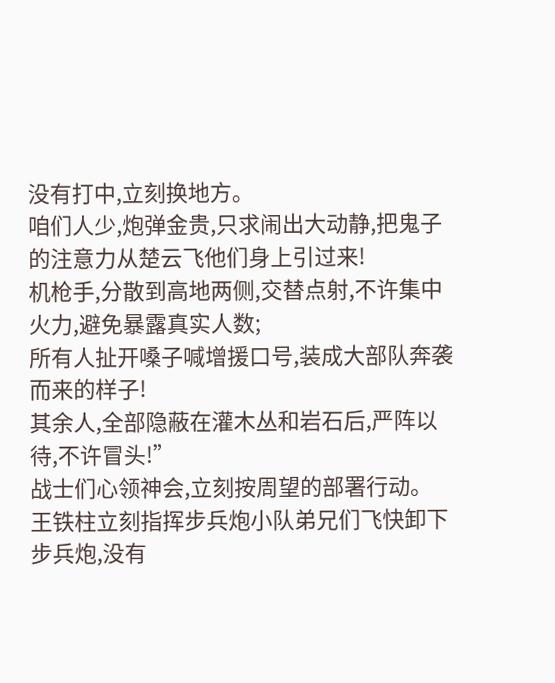没有打中,立刻换地方。
咱们人少,炮弹金贵,只求闹出大动静,把鬼子的注意力从楚云飞他们身上引过来!
机枪手,分散到高地两侧,交替点射,不许集中火力,避免暴露真实人数;
所有人扯开嗓子喊增援口号,装成大部队奔袭而来的样子!
其余人,全部隐蔽在灌木丛和岩石后,严阵以待,不许冒头!”
战士们心领神会,立刻按周望的部署行动。
王铁柱立刻指挥步兵炮小队弟兄们飞快卸下步兵炮,没有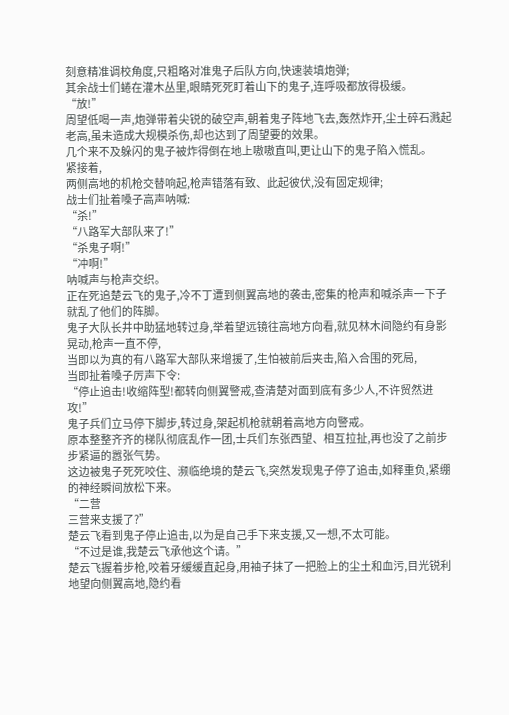刻意精准调校角度,只粗略对准鬼子后队方向,快速装填炮弹;
其余战士们蜷在灌木丛里,眼睛死死盯着山下的鬼子,连呼吸都放得极缓。
“放!”
周望低喝一声,炮弹带着尖锐的破空声,朝着鬼子阵地飞去,轰然炸开,尘土碎石溅起老高,虽未造成大规模杀伤,却也达到了周望要的效果。
几个来不及躲闪的鬼子被炸得倒在地上嗷嗷直叫,更让山下的鬼子陷入慌乱。
紧接着,
两侧高地的机枪交替响起,枪声错落有致、此起彼伏,没有固定规律;
战士们扯着嗓子高声呐喊:
“杀!”
“八路军大部队来了!”
“杀鬼子啊!”
“冲啊!”
呐喊声与枪声交织。
正在死追楚云飞的鬼子,冷不丁遭到侧翼高地的袭击,密集的枪声和喊杀声一下子就乱了他们的阵脚。
鬼子大队长井中助猛地转过身,举着望远镜往高地方向看,就见林木间隐约有身影晃动,枪声一直不停,
当即以为真的有八路军大部队来增援了,生怕被前后夹击,陷入合围的死局,
当即扯着嗓子厉声下令:
“停止追击!收缩阵型!都转向侧翼警戒,查清楚对面到底有多少人,不许贸然进攻!”
鬼子兵们立马停下脚步,转过身,架起机枪就朝着高地方向警戒。
原本整整齐齐的梯队彻底乱作一团,士兵们东张西望、相互拉扯,再也没了之前步步紧逼的嚣张气势。
这边被鬼子死死咬住、濒临绝境的楚云飞,突然发现鬼子停了追击,如释重负,紧绷的神经瞬间放松下来。
“二营
三营来支援了?”
楚云飞看到鬼子停止追击,以为是自己手下来支援,又一想,不太可能。
“不过是谁,我楚云飞承他这个请。”
楚云飞握着步枪,咬着牙缓缓直起身,用袖子抹了一把脸上的尘土和血污,目光锐利地望向侧翼高地,隐约看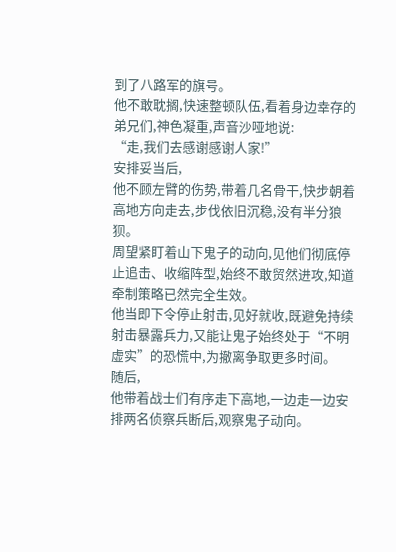到了八路军的旗号。
他不敢耽搁,快速整顿队伍,看着身边幸存的弟兄们,神色凝重,声音沙哑地说:
“走,我们去感谢感谢人家!”
安排妥当后,
他不顾左臂的伤势,带着几名骨干,快步朝着高地方向走去,步伐依旧沉稳,没有半分狼狈。
周望紧盯着山下鬼子的动向,见他们彻底停止追击、收缩阵型,始终不敢贸然进攻,知道牵制策略已然完全生效。
他当即下令停止射击,见好就收,既避免持续射击暴露兵力,又能让鬼子始终处于“不明虚实”的恐慌中,为撤离争取更多时间。
随后,
他带着战士们有序走下高地,一边走一边安排两名侦察兵断后,观察鬼子动向。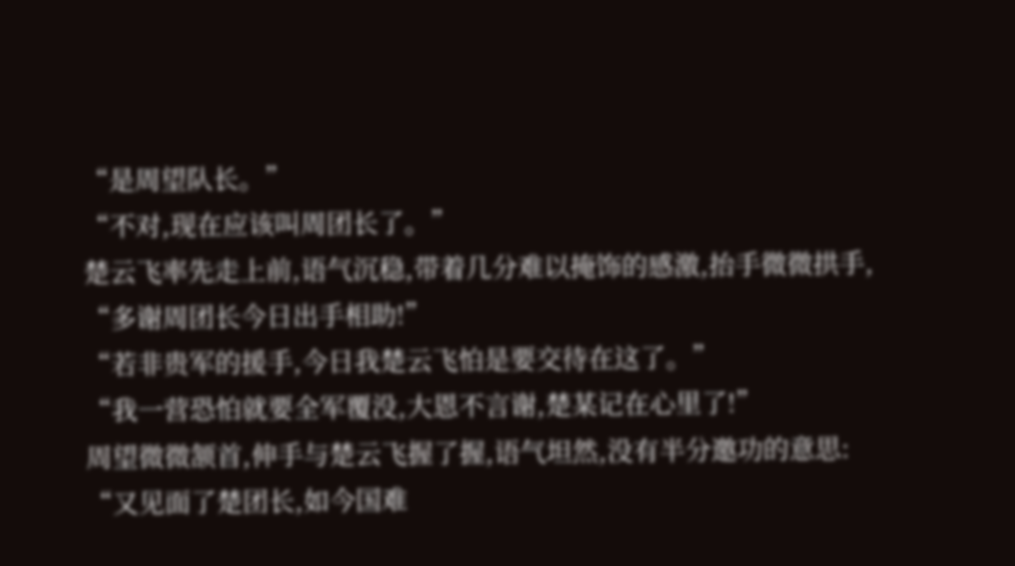“是周望队长。”
“不对,现在应该叫周团长了。”
楚云飞率先走上前,语气沉稳,带着几分难以掩饰的感激,抬手微微拱手,
“多谢周团长今日出手相助!”
“若非贵军的援手,今日我楚云飞怕是要交待在这了。”
“我一营恐怕就要全军覆没,大恩不言谢,楚某记在心里了!”
周望微微颔首,伸手与楚云飞握了握,语气坦然,没有半分邀功的意思:
“又见面了楚团长,如今国难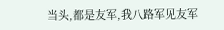当头,都是友军,我八路军见友军